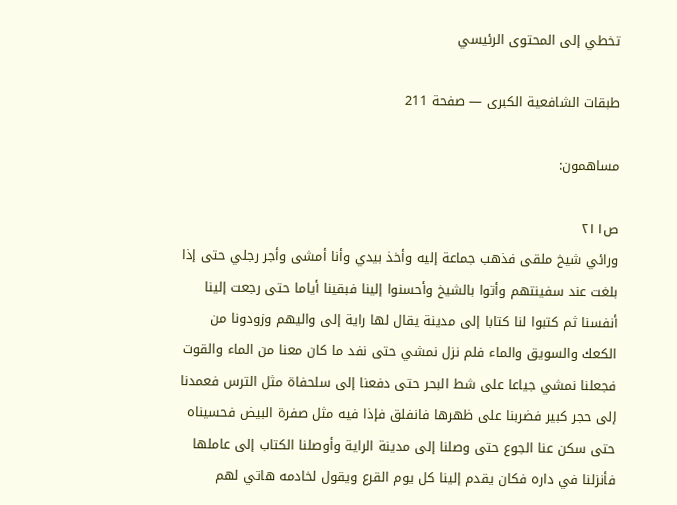تخطي إلى المحتوى الرئيسي

طبقات الشافعية الكبرى — صفحة 211

مساهمون:

ص٢١١
ورائي شيخ ملقى فذهب جماعة إليه وأخذ بيدي وأنا أمشى وأجر رجلي حتى إذا بلغت عند سفينتهم وأتوا بالشيخ وأحسنوا إلينا فبقينا أياما حتى رجعت إلينا أنفسنا ثم كتبوا لنا كتابا إلى مدينة يقال لها راية إلى واليهم وزودونا من الكعك والسويق والماء فلم نزل نمشي حتى نفد ما كان معنا من الماء والقوت فجعلنا نمشي جياعا على شط البحر حتى دفعنا إلى سلحفاة مثل الترس فعمدنا إلى حجر كبير فضربنا على ظهرها فانفلق فإذا فيه مثل صفرة البيض فحسيناه حتى سكن عنا الجوع حتى وصلنا إلى مدينة الراية وأوصلنا الكتاب إلى عاملها فأنزلنا في داره فكان يقدم إلينا كل يوم القرع ويقول لخادمه هاتي لهم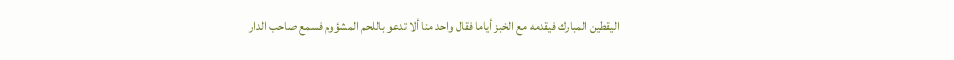اليقطين المبارك فيقدمه مع الخبز أياما فقال واحد منا ألا تدعو باللحم المشؤوم فسمع صاحب الدار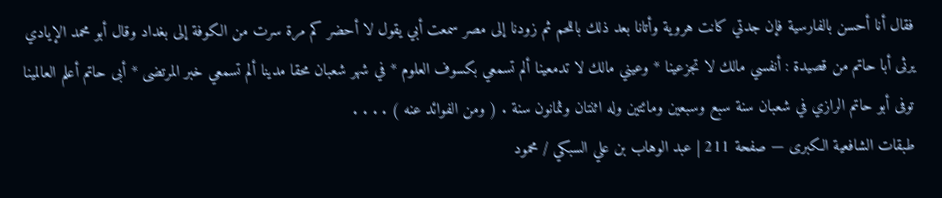فقال أنا أحسن بالفارسية فإن جدتي كانت هروية وأتانا بعد ذلك باللحم ثم زودنا إلى مصر سمعت أبي يقول لا أحضر كم مرة سرت من الكوفة إلى بغداد وقال أبو محمد الإيادي يرثى أبا حاتم من قصيدة : أنفسي مالك لا تجزعينا * وعيني مالك لا تدمعينا ألم تسمعي بكسوف العلوم * في شهر شعبان محقا مدينا ألم تسمعي خبر المرتضى * أبى حاتم أعلم العالمينا توفى أبو حاتم الرازي في شعبان سنة سبع وسبعين ومائتين وله اثنتان وثمانون سنة . ( ومن الفوائد عنه ) . . . .
طبقات الشافعية الكبرى — صفحة 211 | عبد الوهاب بن علي السبكي / محمود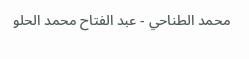محمد الطناحي - عبد الفتاح محمد الحلو